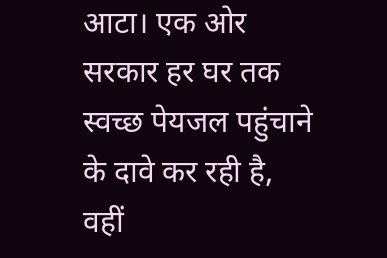आटा। एक ओर सरकार हर घर तक स्वच्छ पेयजल पहुंचाने के दावे कर रही है, वहीं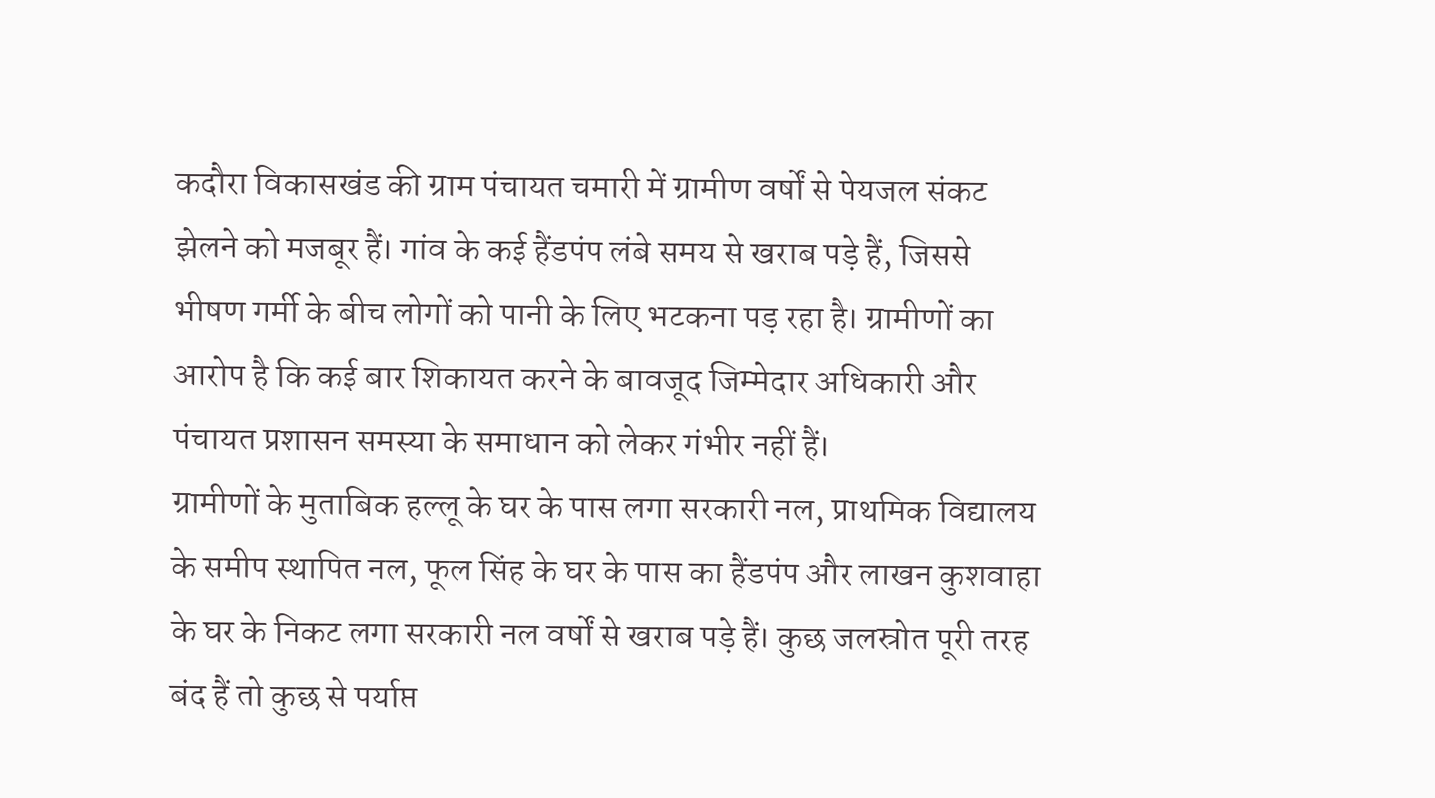कदौरा विकासखंड की ग्राम पंचायत चमारी में ग्रामीण वर्षों से पेयजल संकट झेलने को मजबूर हैं। गांव के कई हैंडपंप लंबे समय से खराब पड़े हैं, जिससे भीषण गर्मी के बीच लोगों को पानी के लिए भटकना पड़ रहा है। ग्रामीणों का आरोप है कि कई बार शिकायत करने के बावजूद जिम्मेदार अधिकारी और पंचायत प्रशासन समस्या के समाधान को लेकर गंभीर नहीं हैं।
ग्रामीणों के मुताबिक हल्लू के घर के पास लगा सरकारी नल, प्राथमिक विद्यालय के समीप स्थापित नल, फूल सिंह के घर के पास का हैंडपंप और लाखन कुशवाहा के घर के निकट लगा सरकारी नल वर्षों से खराब पड़े हैं। कुछ जलस्रोत पूरी तरह बंद हैं तो कुछ से पर्याप्त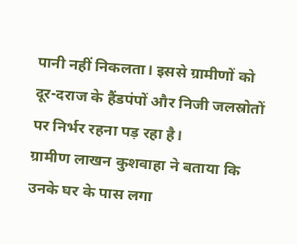पानी नहीं निकलता। इससे ग्रामीणों को दूर-दराज के हैंडपंपों और निजी जलस्रोतों पर निर्भर रहना पड़ रहा है।
ग्रामीण लाखन कुशवाहा ने बताया कि उनके घर के पास लगा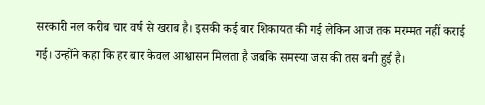सरकारी नल करीब चार वर्ष से खराब है। इसकी कई बार शिकायत की गई लेकिन आज तक मरम्मत नहीं कराई गई। उन्होंने कहा कि हर बार केवल आश्वासन मिलता है जबकि समस्या जस की तस बनी हुई है।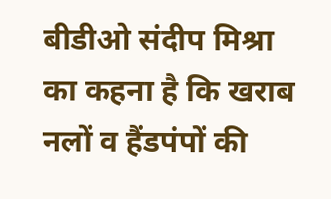बीडीओ संदीप मिश्रा का कहना है कि खराब नलों व हैंडपंपों की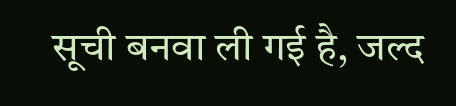सूची बनवा ली गई है, जल्द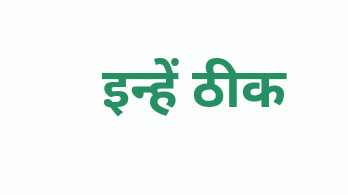इन्हें ठीक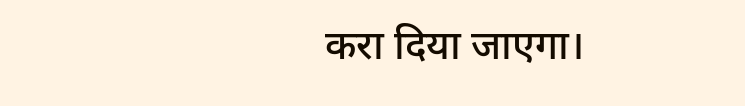करा दिया जाएगा।